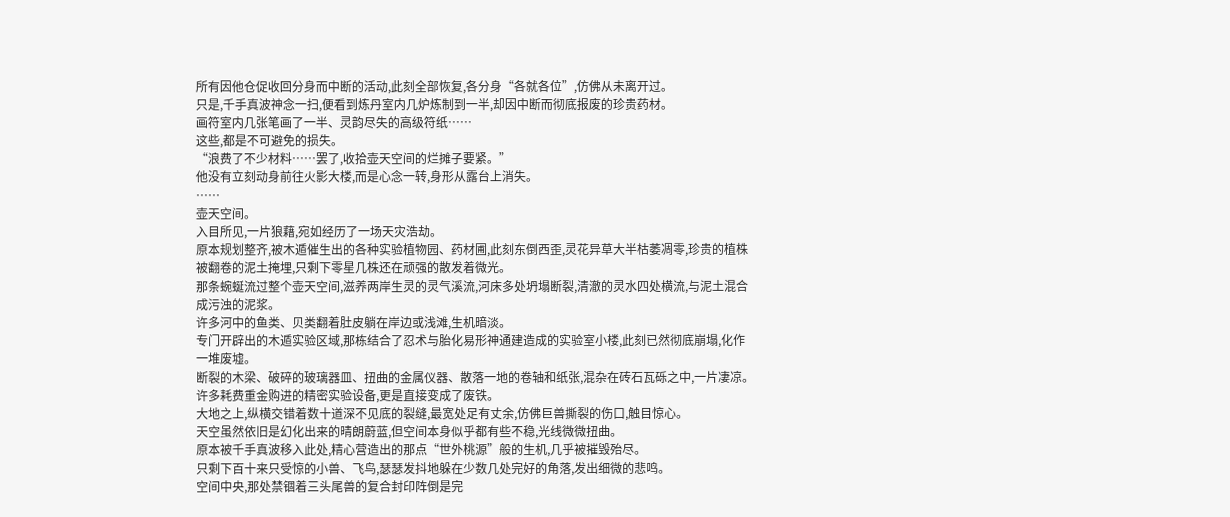所有因他仓促收回分身而中断的活动,此刻全部恢复,各分身“各就各位”,仿佛从未离开过。
只是,千手真波神念一扫,便看到炼丹室内几炉炼制到一半,却因中断而彻底报废的珍贵药材。
画符室内几张笔画了一半、灵韵尽失的高级符纸……
这些,都是不可避免的损失。
“浪费了不少材料……罢了,收拾壶天空间的烂摊子要紧。”
他没有立刻动身前往火影大楼,而是心念一转,身形从露台上消失。
……
壶天空间。
入目所见,一片狼藉,宛如经历了一场天灾浩劫。
原本规划整齐,被木遁催生出的各种实验植物园、药材圃,此刻东倒西歪,灵花异草大半枯萎凋零,珍贵的植株被翻卷的泥土掩埋,只剩下零星几株还在顽强的散发着微光。
那条蜿蜒流过整个壶天空间,滋养两岸生灵的灵气溪流,河床多处坍塌断裂,清澈的灵水四处横流,与泥土混合成污浊的泥浆。
许多河中的鱼类、贝类翻着肚皮躺在岸边或浅滩,生机暗淡。
专门开辟出的木遁实验区域,那栋结合了忍术与胎化易形神通建造成的实验室小楼,此刻已然彻底崩塌,化作一堆废墟。
断裂的木梁、破碎的玻璃器皿、扭曲的金属仪器、散落一地的卷轴和纸张,混杂在砖石瓦砾之中,一片凄凉。
许多耗费重金购进的精密实验设备,更是直接变成了废铁。
大地之上,纵横交错着数十道深不见底的裂缝,最宽处足有丈余,仿佛巨兽撕裂的伤口,触目惊心。
天空虽然依旧是幻化出来的晴朗蔚蓝,但空间本身似乎都有些不稳,光线微微扭曲。
原本被千手真波移入此处,精心营造出的那点“世外桃源”般的生机,几乎被摧毁殆尽。
只剩下百十来只受惊的小兽、飞鸟,瑟瑟发抖地躲在少数几处完好的角落,发出细微的悲鸣。
空间中央,那处禁锢着三头尾兽的复合封印阵倒是完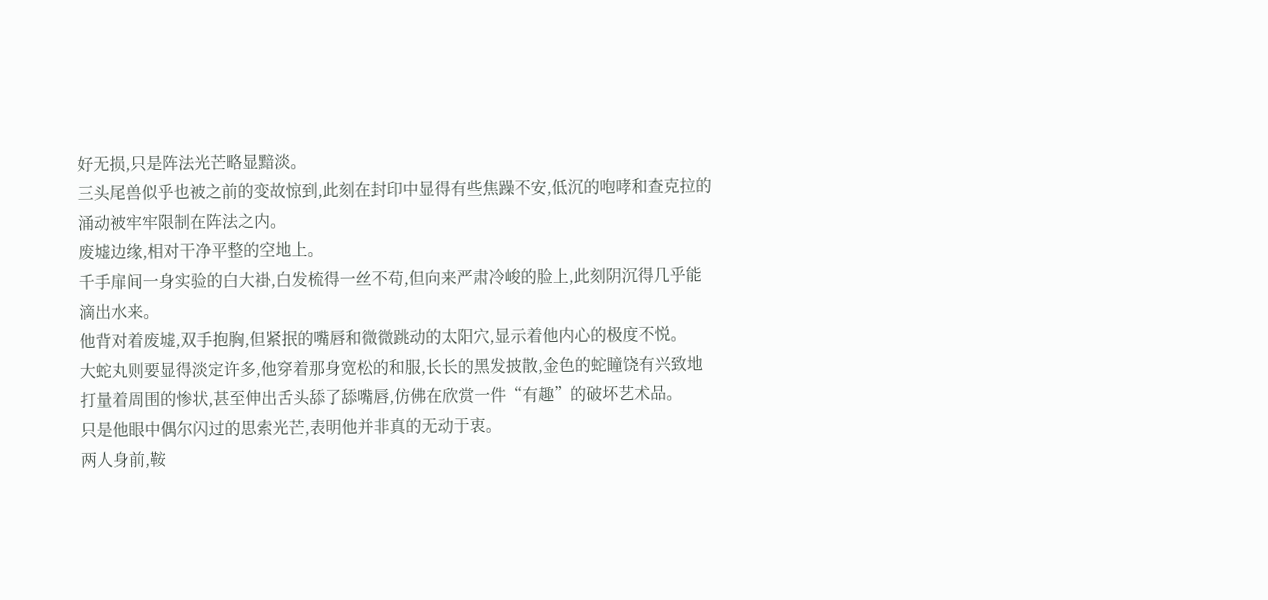好无损,只是阵法光芒略显黯淡。
三头尾兽似乎也被之前的变故惊到,此刻在封印中显得有些焦躁不安,低沉的咆哮和查克拉的涌动被牢牢限制在阵法之内。
废墟边缘,相对干净平整的空地上。
千手扉间一身实验的白大褂,白发梳得一丝不苟,但向来严肃冷峻的脸上,此刻阴沉得几乎能滴出水来。
他背对着废墟,双手抱胸,但紧抿的嘴唇和微微跳动的太阳穴,显示着他内心的极度不悦。
大蛇丸则要显得淡定许多,他穿着那身宽松的和服,长长的黑发披散,金色的蛇瞳饶有兴致地打量着周围的惨状,甚至伸出舌头舔了舔嘴唇,仿佛在欣赏一件“有趣”的破坏艺术品。
只是他眼中偶尔闪过的思索光芒,表明他并非真的无动于衷。
两人身前,鞍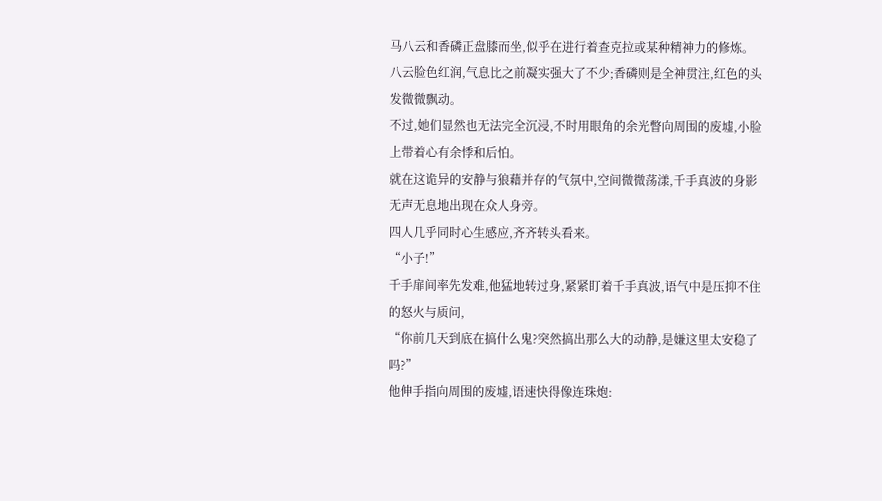马八云和香磷正盘膝而坐,似乎在进行着查克拉或某种精神力的修炼。
八云脸色红润,气息比之前凝实强大了不少;香磷则是全神贯注,红色的头发微微飘动。
不过,她们显然也无法完全沉浸,不时用眼角的余光瞥向周围的废墟,小脸上带着心有余悸和后怕。
就在这诡异的安静与狼藉并存的气氛中,空间微微荡漾,千手真波的身影无声无息地出现在众人身旁。
四人几乎同时心生感应,齐齐转头看来。
“小子!”
千手扉间率先发难,他猛地转过身,紧紧盯着千手真波,语气中是压抑不住的怒火与质问,
“你前几天到底在搞什么鬼?突然搞出那么大的动静,是嫌这里太安稳了吗?”
他伸手指向周围的废墟,语速快得像连珠炮: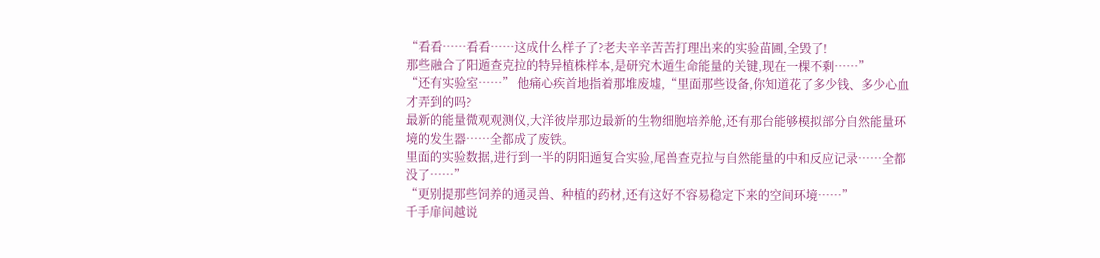“看看……看看……这成什么样子了?老夫辛辛苦苦打理出来的实验苗圃,全毁了!
那些融合了阳遁查克拉的特异植株样本,是研究木遁生命能量的关键,现在一棵不剩……”
“还有实验室……” 他痛心疾首地指着那堆废墟,“里面那些设备,你知道花了多少钱、多少心血才弄到的吗?
最新的能量微观观测仪,大洋彼岸那边最新的生物细胞培养舱,还有那台能够模拟部分自然能量环境的发生器……全都成了废铁。
里面的实验数据,进行到一半的阴阳遁复合实验,尾兽查克拉与自然能量的中和反应记录……全都没了……”
“更别提那些饲养的通灵兽、种植的药材,还有这好不容易稳定下来的空间环境……”
千手扉间越说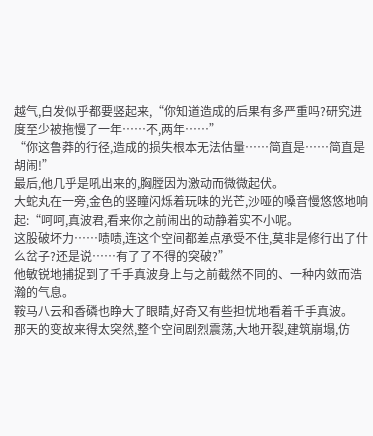越气,白发似乎都要竖起来,“你知道造成的后果有多严重吗?研究进度至少被拖慢了一年……不,两年……”
“你这鲁莽的行径,造成的损失根本无法估量……简直是……简直是胡闹!”
最后,他几乎是吼出来的,胸膛因为激动而微微起伏。
大蛇丸在一旁,金色的竖瞳闪烁着玩味的光芒,沙哑的嗓音慢悠悠地响起:“呵呵,真波君,看来你之前闹出的动静着实不小呢。
这股破坏力……啧啧,连这个空间都差点承受不住,莫非是修行出了什么岔子?还是说……有了了不得的突破?”
他敏锐地捕捉到了千手真波身上与之前截然不同的、一种内敛而浩瀚的气息。
鞍马八云和香磷也睁大了眼睛,好奇又有些担忧地看着千手真波。
那天的变故来得太突然,整个空间剧烈震荡,大地开裂,建筑崩塌,仿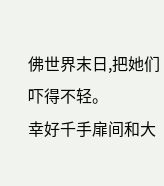佛世界末日,把她们吓得不轻。
幸好千手扉间和大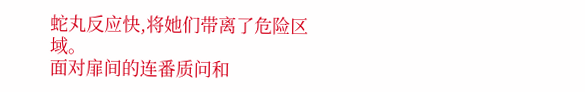蛇丸反应快,将她们带离了危险区域。
面对扉间的连番质问和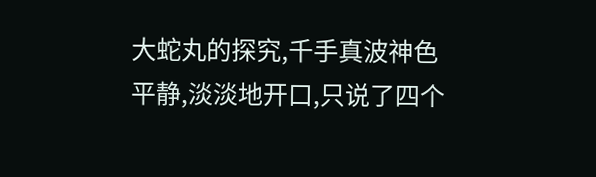大蛇丸的探究,千手真波神色平静,淡淡地开口,只说了四个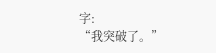字:
“我突破了。”